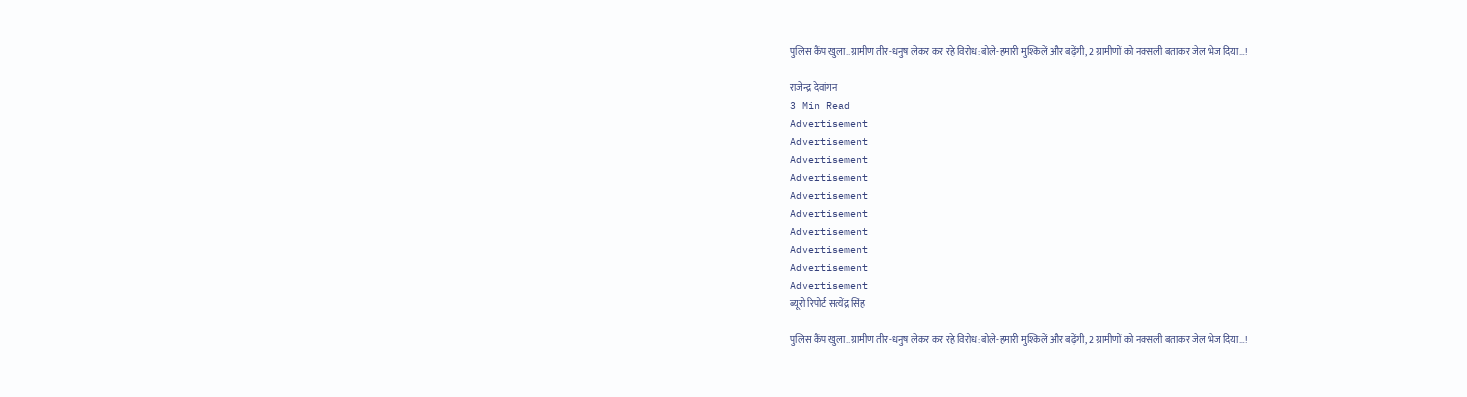पुलिस कैंप खुला..ग्रामीण तीर-धनुष लेकर कर रहे विरोध:बोले-हमारी मुश्किलें और बढ़ेंगी, 2 ग्रामीणों को नक्सली बताकर जेल भेज दिया…!

राजेन्द्र देवांगन
3 Min Read
Advertisement
Advertisement
Advertisement
Advertisement
Advertisement
Advertisement
Advertisement
Advertisement
Advertisement
Advertisement
ब्यूरो रिपोर्ट सत्येंद्र सिंह

पुलिस कैंप खुला..ग्रामीण तीर-धनुष लेकर कर रहे विरोध:बोले-हमारी मुश्किलें और बढ़ेंगी, 2 ग्रामीणों को नक्सली बताकर जेल भेज दिया…!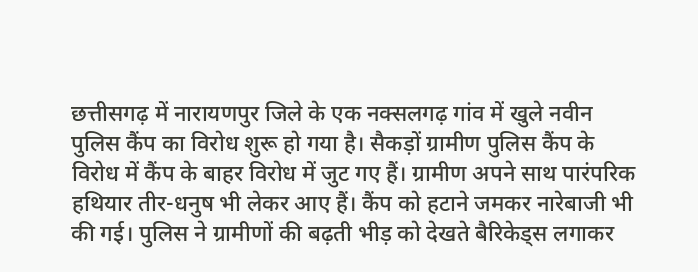छत्तीसगढ़ में नारायणपुर जिले के एक नक्सलगढ़ गांव में खुले नवीन पुलिस कैंप का विरोध शुरू हो गया है। सैकड़ों ग्रामीण पुलिस कैंप के विरोध में कैंप के बाहर विरोध में जुट गए हैं। ग्रामीण अपने साथ पारंपरिक हथियार तीर-धनुष भी लेकर आए हैं। कैंप को हटाने जमकर नारेबाजी भी की गई। पुलिस ने ग्रामीणों की बढ़ती भीड़ को देखते बैरिकेड्स लगाकर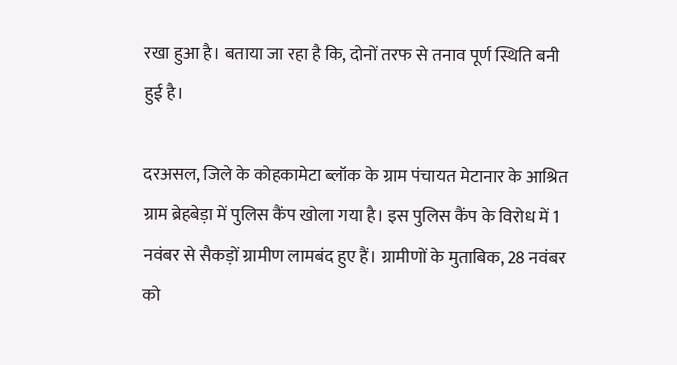रखा हुआ है। बताया जा रहा है कि, दोनों तरफ से तनाव पूर्ण स्थिति बनी हुई है।

दरअसल, जिले के कोहकामेटा ब्लॉक के ग्राम पंचायत मेटानार के आश्रित ग्राम ब्रेहबेड़ा में पुलिस कैंप खोला गया है। इस पुलिस कैंप के विरोध में 1 नवंबर से सैकड़ों ग्रामीण लामबंद हुए हैं। ग्रामीणों के मुताबिक, 28 नवंबर को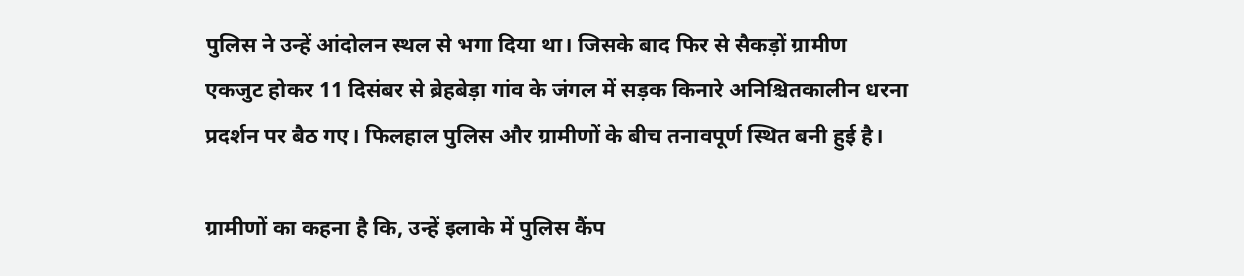पुलिस ने उन्हें आंदोलन स्थल से भगा दिया था। जिसके बाद फिर से सैकड़ों ग्रामीण एकजुट होकर 11 दिसंबर से ब्रेहबेड़ा गांव के जंगल में सड़क किनारे अनिश्चितकालीन धरना प्रदर्शन पर बैठ गए। फिलहाल पुलिस और ग्रामीणों के बीच तनावपूर्ण स्थित बनी हुई है।

ग्रामीणों का कहना है कि, उन्हें इलाके में पुलिस कैंप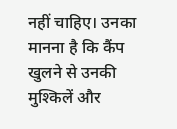नहीं चाहिए। उनका मानना है कि कैंप खुलने से उनकी मुश्किलें और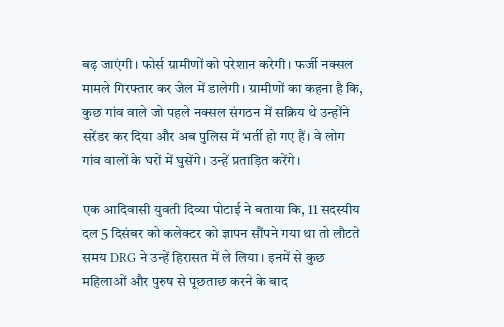बढ़ जाएंगी। फोर्स ग्रामीणों को परेशान करेगी। फर्जी नक्सल मामले गिरफ्तार कर जेल में डालेगी। ग्रामीणों का कहना है कि, कुछ गांव वाले जो पहले नक्सल संगठन में सक्रिय थे उन्होंने सरेंडर कर दिया और अब पुलिस में भर्ती हो गए हैं। वे लोग गांव वालों के घरों में घुसेंगे। उन्हें प्रताड़ित करेंगे।

एक आदिवासी युवती दिव्या पोटाई ने बताया कि, 11 सदस्यीय दल 5 दिसंबर को कलेक्टर को ज्ञापन सौंपने गया था तो लौटते समय DRG ने उन्हें हिरासत में ले लिया। इनमें से कुछ महिलाओं और पुरुष से पूछताछ करने के बाद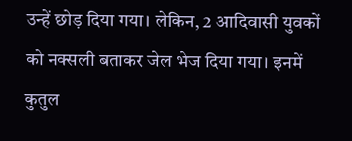उन्हें छोड़ दिया गया। लेकिन, 2 आदिवासी युवकों को नक्सली बताकर जेल भेज दिया गया। इनमें कुतुल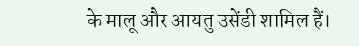के मालू और आयतु उसेंडी शामिल हैं।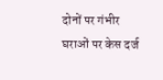दोनों पर गंभीर घराओं पर केस दर्ज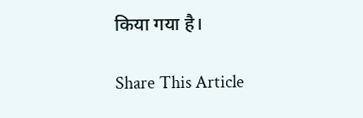किया गया है।

Share This Article